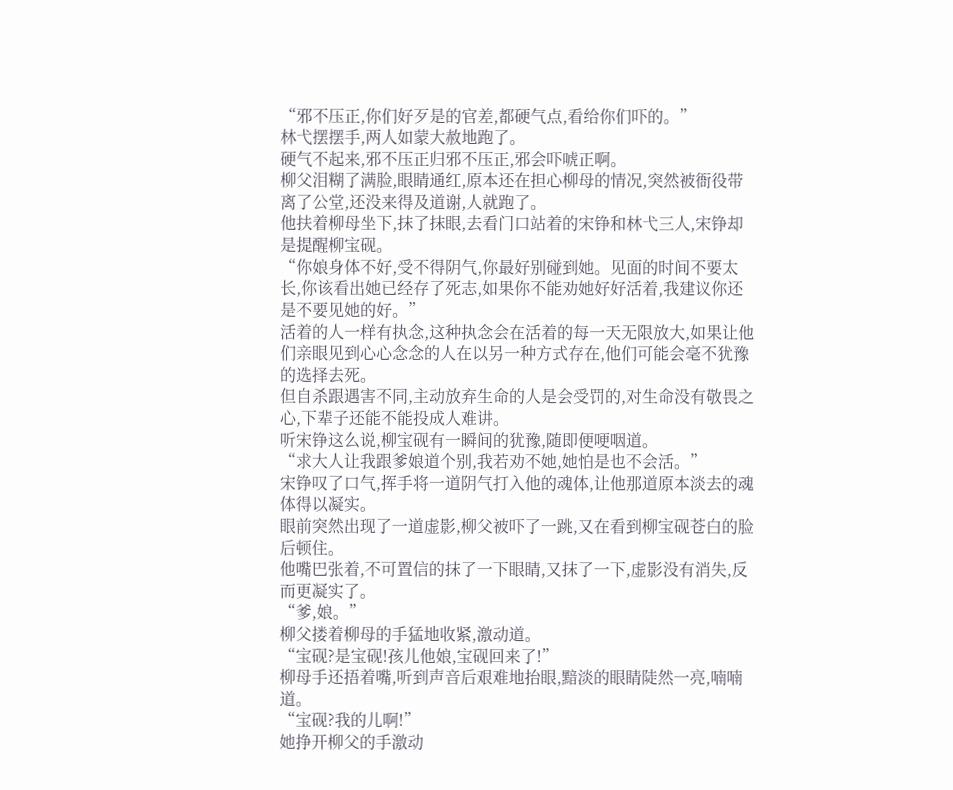“邪不压正,你们好歹是的官差,都硬气点,看给你们吓的。”
林弋摆摆手,两人如蒙大赦地跑了。
硬气不起来,邪不压正归邪不压正,邪会吓唬正啊。
柳父泪糊了满脸,眼睛通红,原本还在担心柳母的情况,突然被衙役带离了公堂,还没来得及道谢,人就跑了。
他扶着柳母坐下,抹了抹眼,去看门口站着的宋铮和林弋三人,宋铮却是提醒柳宝砚。
“你娘身体不好,受不得阴气,你最好别碰到她。见面的时间不要太长,你该看出她已经存了死志,如果你不能劝她好好活着,我建议你还是不要见她的好。”
活着的人一样有执念,这种执念会在活着的每一天无限放大,如果让他们亲眼见到心心念念的人在以另一种方式存在,他们可能会毫不犹豫的选择去死。
但自杀跟遇害不同,主动放弃生命的人是会受罚的,对生命没有敬畏之心,下辈子还能不能投成人难讲。
听宋铮这么说,柳宝砚有一瞬间的犹豫,随即便哽咽道。
“求大人让我跟爹娘道个别,我若劝不她,她怕是也不会活。”
宋铮叹了口气,挥手将一道阴气打入他的魂体,让他那道原本淡去的魂体得以凝实。
眼前突然出现了一道虚影,柳父被吓了一跳,又在看到柳宝砚苍白的脸后顿住。
他嘴巴张着,不可置信的抹了一下眼睛,又抹了一下,虚影没有消失,反而更凝实了。
“爹,娘。”
柳父搂着柳母的手猛地收紧,激动道。
“宝砚?是宝砚!孩儿他娘,宝砚回来了!”
柳母手还捂着嘴,听到声音后艰难地抬眼,黯淡的眼睛陡然一亮,喃喃道。
“宝砚?我的儿啊!”
她挣开柳父的手激动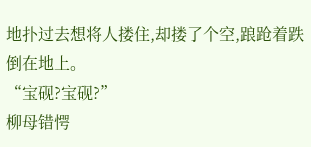地扑过去想将人搂住,却搂了个空,踉跄着跌倒在地上。
“宝砚?宝砚?”
柳母错愕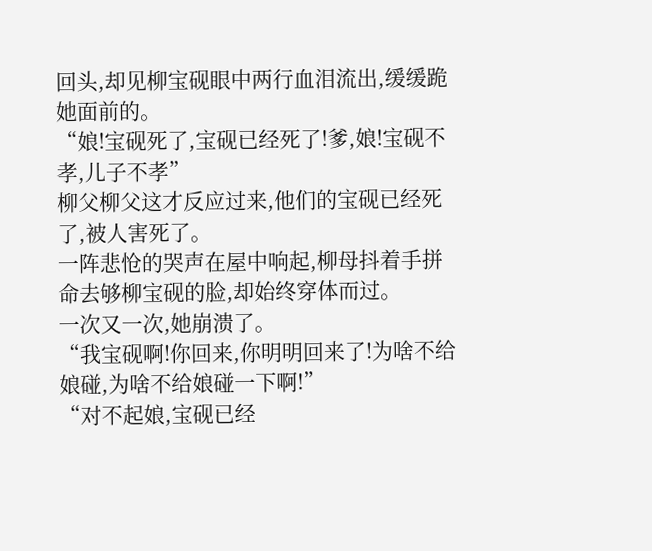回头,却见柳宝砚眼中两行血泪流出,缓缓跪她面前的。
“娘!宝砚死了,宝砚已经死了!爹,娘!宝砚不孝,儿子不孝”
柳父柳父这才反应过来,他们的宝砚已经死了,被人害死了。
一阵悲怆的哭声在屋中响起,柳母抖着手拼命去够柳宝砚的脸,却始终穿体而过。
一次又一次,她崩溃了。
“我宝砚啊!你回来,你明明回来了!为啥不给娘碰,为啥不给娘碰一下啊!”
“对不起娘,宝砚已经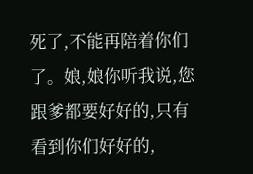死了,不能再陪着你们了。娘,娘你听我说,您跟爹都要好好的,只有看到你们好好的,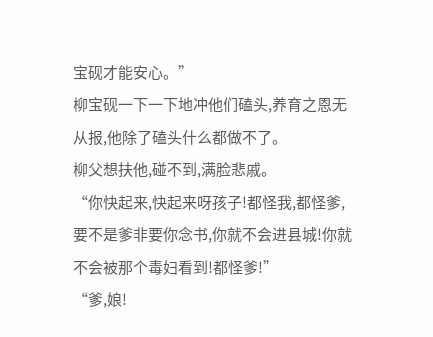宝砚才能安心。”
柳宝砚一下一下地冲他们磕头,养育之恩无从报,他除了磕头什么都做不了。
柳父想扶他,碰不到,满脸悲戚。
“你快起来,快起来呀孩子!都怪我,都怪爹,要不是爹非要你念书,你就不会进县城!你就不会被那个毒妇看到!都怪爹!”
“爹,娘!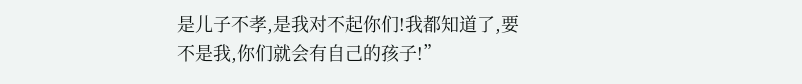是儿子不孝,是我对不起你们!我都知道了,要不是我,你们就会有自己的孩子!”